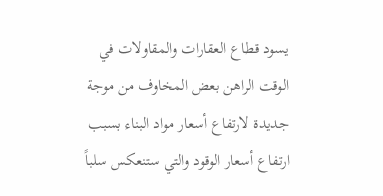يسود قطاع العقارات والمقاولات في الوقت الراهن بعض المخاوف من موجة جديدة لارتفاع أسعار مواد البناء بسبب ارتفاع أسعار الوقود والتي ستنعكس سلباً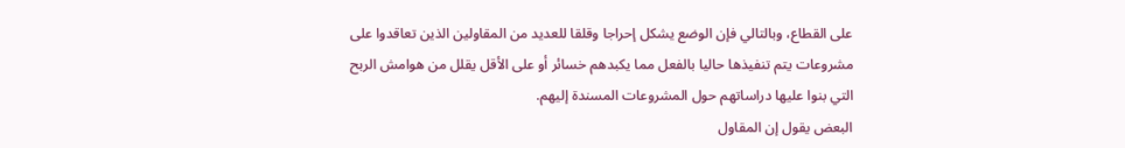على القطاع، وبالتالي فإن الوضع يشكل إحراجا وقلقا للعديد من المقاولين الذين تعاقدوا على مشروعات يتم تنفيذها حاليا بالفعل مما يكبدهم خسائر أو على الأقل يقلل من هوامش الربح التي بنوا عليها دراساتهم حول المشروعات المسندة إليهم.
البعض يقول إن المقاول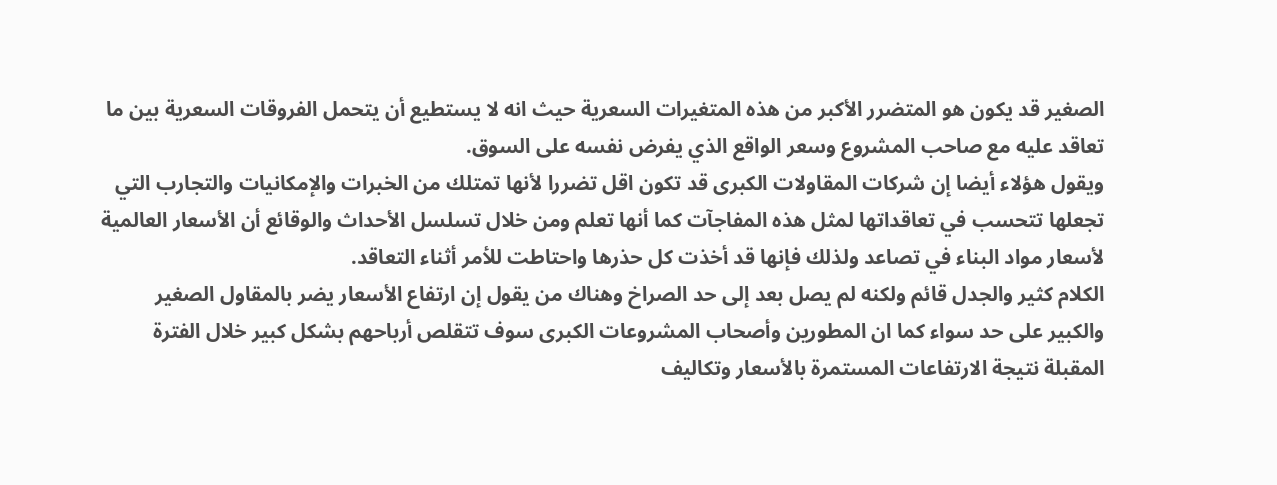الصغير قد يكون هو المتضرر الأكبر من هذه المتغيرات السعرية حيث انه لا يستطيع أن يتحمل الفروقات السعرية بين ما تعاقد عليه مع صاحب المشروع وسعر الواقع الذي يفرض نفسه على السوق.
ويقول هؤلاء أيضا إن شركات المقاولات الكبرى قد تكون اقل تضررا لأنها تمتلك من الخبرات والإمكانيات والتجارب التي تجعلها تتحسب في تعاقداتها لمثل هذه المفاجآت كما أنها تعلم ومن خلال تسلسل الأحداث والوقائع أن الأسعار العالمية لأسعار مواد البناء في تصاعد ولذلك فإنها قد أخذت كل حذرها واحتاطت للأمر أثناء التعاقد.
الكلام كثير والجدل قائم ولكنه لم يصل بعد إلى حد الصراخ وهناك من يقول إن ارتفاع الأسعار يضر بالمقاول الصغير والكبير على حد سواء كما ان المطورين وأصحاب المشروعات الكبرى سوف تتقلص أرباحهم بشكل كبير خلال الفترة المقبلة نتيجة الارتفاعات المستمرة بالأسعار وتكاليف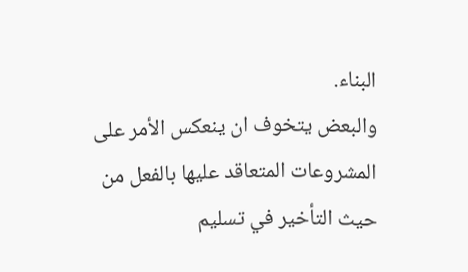البناء.
والبعض يتخوف ان ينعكس الأمر على المشروعات المتعاقد عليها بالفعل من حيث التأخير في تسليم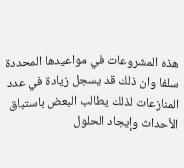هذه المشروعات في مواعيدها المحددة سلفا وان ذلك قد يسجل زيادة في عدد المنازعات لذلك يطالب البعض باستباق الأحداث وإيجاد الحلول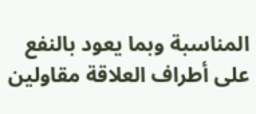المناسبة وبما يعود بالنفع على أطراف العلاقة مقاولين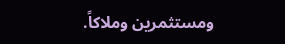ومستثمرين وملاكاً.